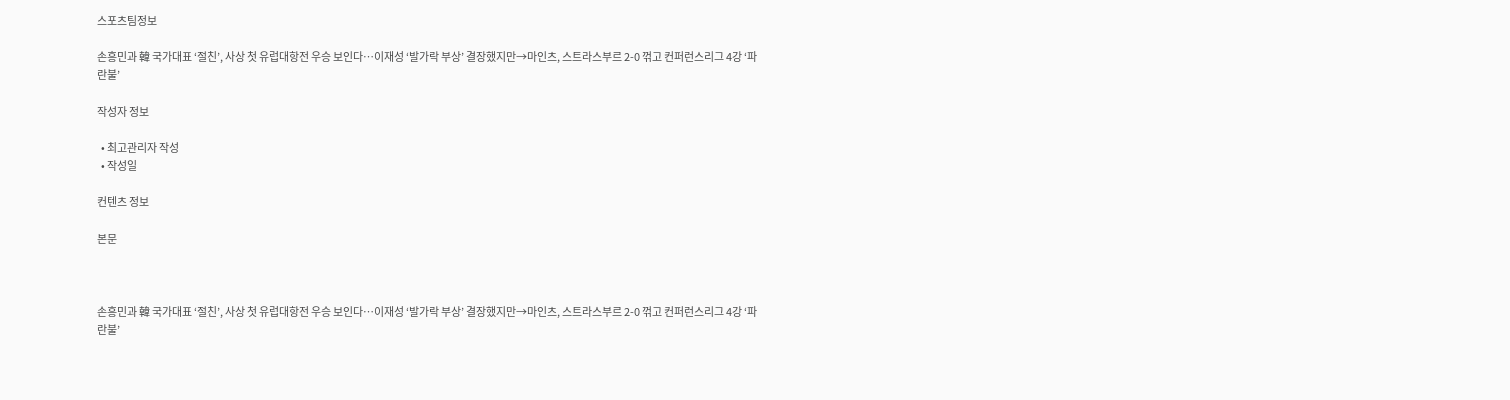스포츠팀정보

손흥민과 韓 국가대표 ‘절친’, 사상 첫 유럽대항전 우승 보인다…이재성 ‘발가락 부상’ 결장했지만→마인츠, 스트라스부르 2-0 꺾고 컨퍼런스리그 4강 ‘파란불’

작성자 정보

  • 최고관리자 작성
  • 작성일

컨텐츠 정보

본문



손흥민과 韓 국가대표 ‘절친’, 사상 첫 유럽대항전 우승 보인다…이재성 ‘발가락 부상’ 결장했지만→마인츠, 스트라스부르 2-0 꺾고 컨퍼런스리그 4강 ‘파란불’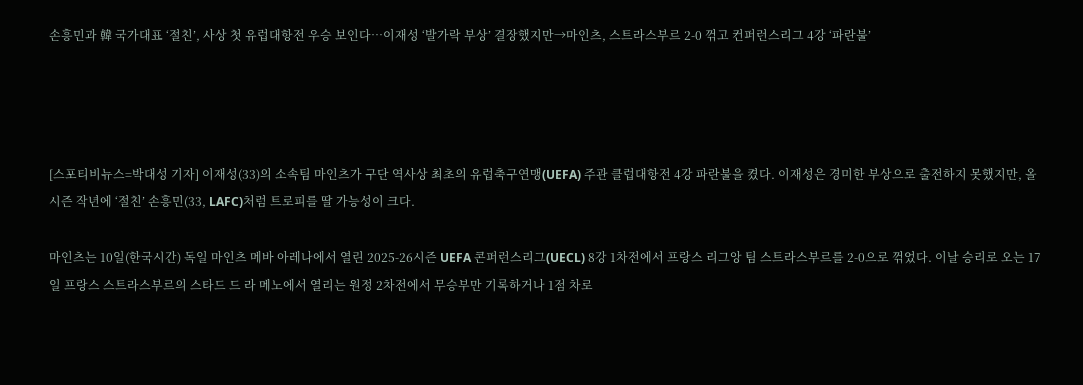손흥민과 韓 국가대표 ‘절친’, 사상 첫 유럽대항전 우승 보인다…이재성 ‘발가락 부상’ 결장했지만→마인츠, 스트라스부르 2-0 꺾고 컨퍼런스리그 4강 ‘파란불’




[스포티비뉴스=박대성 기자] 이재성(33)의 소속팀 마인츠가 구단 역사상 최초의 유럽축구연맹(UEFA) 주관 클럽대항전 4강 파란불을 켰다. 이재성은 경미한 부상으로 출전하지 못했지만, 올시즌 작년에 ‘절친’ 손흥민(33, LAFC)처럼 트로피를 딸 가능성이 크다.

마인츠는 10일(한국시간) 독일 마인츠 메바 아레나에서 열린 2025-26시즌 UEFA 콘퍼런스리그(UECL) 8강 1차전에서 프랑스 리그앙 팀 스트라스부르를 2-0으로 꺾었다. 이날 승리로 오는 17일 프랑스 스트라스부르의 스타드 드 라 메노에서 열리는 원정 2차전에서 무승부만 기록하거나 1점 차로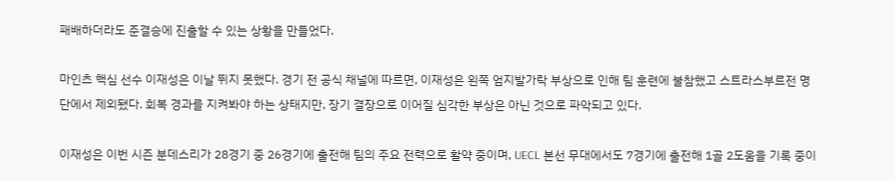패배하더라도 준결승에 진출할 수 있는 상황을 만들었다.

마인츠 핵심 선수 이재성은 이날 뛰지 못했다. 경기 전 공식 채널에 따르면, 이재성은 왼쪽 엄지발가락 부상으로 인해 팀 훈련에 불참했고 스트라스부르전 명단에서 제외됐다. 회복 경과를 지켜봐야 하는 상태지만, 장기 결장으로 이어질 심각한 부상은 아닌 것으로 파악되고 있다.

이재성은 이번 시즌 분데스리가 28경기 중 26경기에 출전해 팀의 주요 전력으로 활약 중이며, UECL 본선 무대에서도 7경기에 출전해 1골 2도움을 기록 중이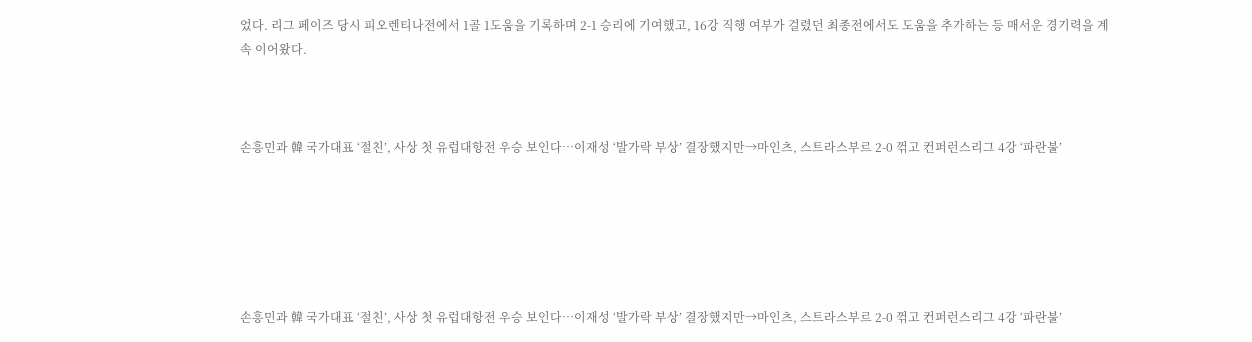었다. 리그 페이즈 당시 피오렌티나전에서 1골 1도움을 기록하며 2-1 승리에 기여했고, 16강 직행 여부가 걸렸던 최종전에서도 도움을 추가하는 등 매서운 경기력을 계속 이어왔다.



손흥민과 韓 국가대표 ‘절친’, 사상 첫 유럽대항전 우승 보인다…이재성 ‘발가락 부상’ 결장했지만→마인츠, 스트라스부르 2-0 꺾고 컨퍼런스리그 4강 ‘파란불’






손흥민과 韓 국가대표 ‘절친’, 사상 첫 유럽대항전 우승 보인다…이재성 ‘발가락 부상’ 결장했지만→마인츠, 스트라스부르 2-0 꺾고 컨퍼런스리그 4강 ‘파란불’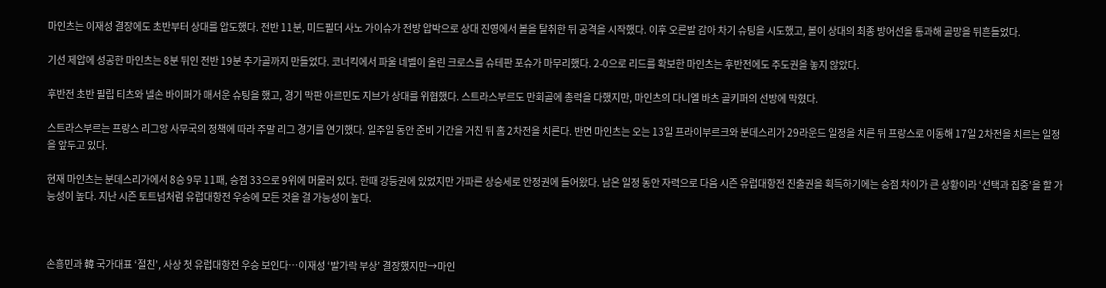마인츠는 이재성 결장에도 초반부터 상대를 압도했다. 전반 11분, 미드필더 사노 가이슈가 전방 압박으로 상대 진영에서 볼을 탈취한 뒤 공격을 시작했다. 이후 오른발 감아 차기 슈팅을 시도했고, 볼이 상대의 최종 방어선을 통과해 골망을 뒤흔들었다.

기선 제압에 성공한 마인츠는 8분 뒤인 전반 19분 추가골까지 만들었다. 코너킥에서 파울 네벨이 올린 크로스를 슈테판 포슈가 마무리했다. 2-0으로 리드를 확보한 마인츠는 후반전에도 주도권을 놓지 않았다.

후반전 초반 필립 티츠와 넬손 바이퍼가 매서운 슈팅을 했고, 경기 막판 아르민도 지브가 상대를 위협했다. 스트라스부르도 만회골에 총력을 다했지만, 마인츠의 다니엘 바츠 골키퍼의 선방에 막혔다.

스트라스부르는 프랑스 리그앙 사무국의 정책에 따라 주말 리그 경기를 연기했다. 일주일 동안 준비 기간을 거친 뒤 홈 2차전을 치른다. 반면 마인츠는 오는 13일 프라이부르크와 분데스리가 29라운드 일정을 치른 뒤 프랑스로 이동해 17일 2차전을 치르는 일정을 앞두고 있다.

현재 마인츠는 분데스리가에서 8승 9무 11패, 승점 33으로 9위에 머물러 있다. 한때 강등권에 있었지만 가파른 상승세로 안정권에 들어왔다. 남은 일정 동안 자력으로 다음 시즌 유럽대항전 진출권을 획득하기에는 승점 차이가 큰 상황이라 ‘선택과 집중’을 할 가능성이 높다. 지난 시즌 토트넘처럼 유럽대항전 우승에 모든 것을 걸 가능성이 높다.



손흥민과 韓 국가대표 ‘절친’, 사상 첫 유럽대항전 우승 보인다…이재성 ‘발가락 부상’ 결장했지만→마인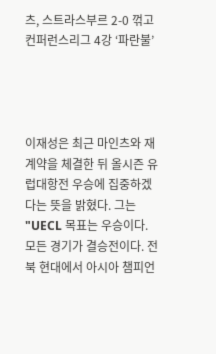츠, 스트라스부르 2-0 꺾고 컨퍼런스리그 4강 ‘파란불’




이재성은 최근 마인츠와 재계약을 체결한 뒤 올시즌 유럽대항전 우승에 집중하겠다는 뜻을 밝혔다. 그는 "UECL 목표는 우승이다. 모든 경기가 결승전이다. 전북 현대에서 아시아 챔피언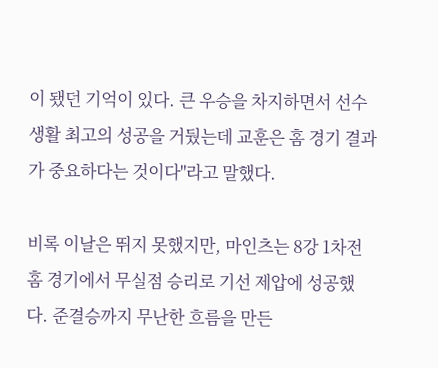이 됐던 기억이 있다. 큰 우승을 차지하면서 선수 생활 최고의 성공을 거뒀는데 교훈은 홈 경기 결과가 중요하다는 것이다"라고 말했다.

비록 이날은 뛰지 못했지만, 마인츠는 8강 1차전 홈 경기에서 무실점 승리로 기선 제압에 성공했다. 준결승까지 무난한 흐름을 만든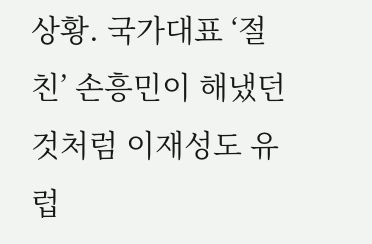상황. 국가대표 ‘절친’ 손흥민이 해냈던 것처럼 이재성도 유럽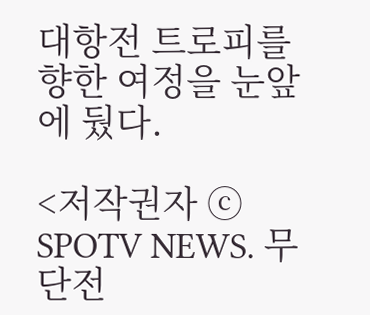대항전 트로피를 향한 여정을 눈앞에 뒀다.

<저작권자 ⓒ SPOTV NEWS. 무단전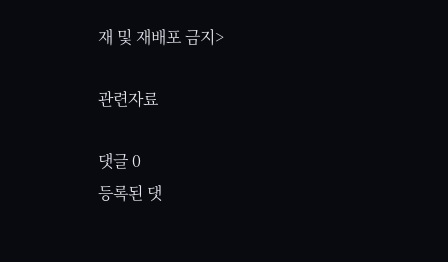재 및 재배포 금지>

관련자료

댓글 0
등록된 댓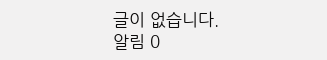글이 없습니다.
알림 0